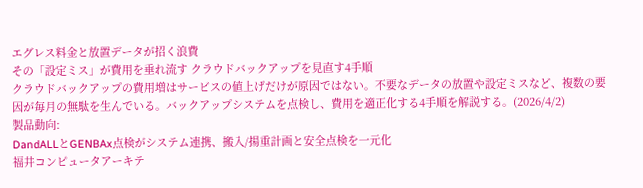エグレス料金と放置データが招く浪費
その「設定ミス」が費用を垂れ流す クラウドバックアップを見直す4手順
クラウドバックアップの費用増はサービスの値上げだけが原因ではない。不要なデータの放置や設定ミスなど、複数の要因が毎月の無駄を生んでいる。バックアップシステムを点検し、費用を適正化する4手順を解説する。(2026/4/2)
製品動向:
DandALLとGENBAx点検がシステム連携、搬入/揚重計画と安全点検を一元化
福井コンピュータアーキテ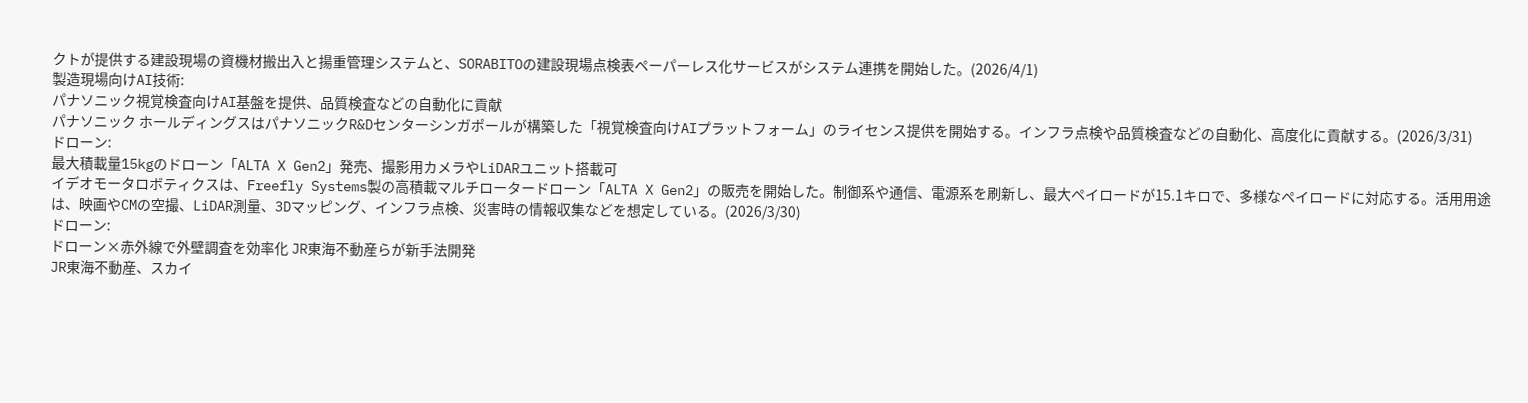クトが提供する建設現場の資機材搬出入と揚重管理システムと、SORABITOの建設現場点検表ペーパーレス化サービスがシステム連携を開始した。(2026/4/1)
製造現場向けAI技術:
パナソニック視覚検査向けAI基盤を提供、品質検査などの自動化に貢献
パナソニック ホールディングスはパナソニックR&Dセンターシンガポールが構築した「視覚検査向けAIプラットフォーム」のライセンス提供を開始する。インフラ点検や品質検査などの自動化、高度化に貢献する。(2026/3/31)
ドローン:
最大積載量15kgのドローン「ALTA X Gen2」発売、撮影用カメラやLiDARユニット搭載可
イデオモータロボティクスは、Freefly Systems製の高積載マルチロータードローン「ALTA X Gen2」の販売を開始した。制御系や通信、電源系を刷新し、最大ペイロードが15.1キロで、多様なペイロードに対応する。活用用途は、映画やCMの空撮、LiDAR測量、3Dマッピング、インフラ点検、災害時の情報収集などを想定している。(2026/3/30)
ドローン:
ドローン×赤外線で外壁調査を効率化 JR東海不動産らが新手法開発
JR東海不動産、スカイ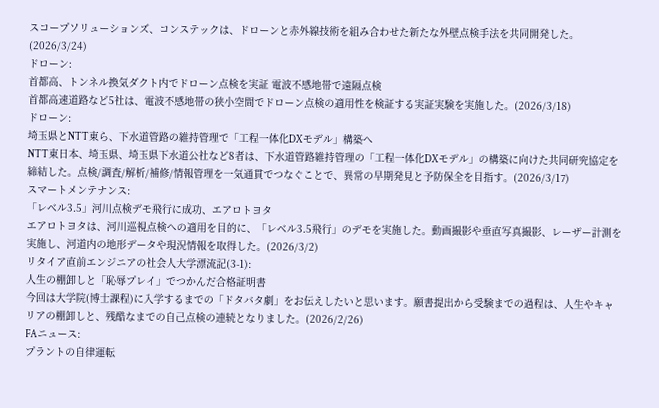スコープソリューションズ、コンステックは、ドローンと赤外線技術を組み合わせた新たな外壁点検手法を共同開発した。(2026/3/24)
ドローン:
首都高、トンネル換気ダクト内でドローン点検を実証 電波不感地帯で遠隔点検
首都高速道路など5社は、電波不感地帯の狭小空間でドローン点検の適用性を検証する実証実験を実施した。(2026/3/18)
ドローン:
埼玉県とNTT東ら、下水道管路の維持管理で「工程一体化DXモデル」構築へ
NTT東日本、埼玉県、埼玉県下水道公社など8者は、下水道管路維持管理の「工程一体化DXモデル」の構築に向けた共同研究協定を締結した。点検/調査/解析/補修/情報管理を一気通貫でつなぐことで、異常の早期発見と予防保全を目指す。(2026/3/17)
スマートメンテナンス:
「レベル3.5」河川点検デモ飛行に成功、エアロトヨタ
エアロトヨタは、河川巡視点検への適用を目的に、「レベル3.5飛行」のデモを実施した。動画撮影や垂直写真撮影、レーザー計測を実施し、河道内の地形データや現況情報を取得した。(2026/3/2)
リタイア直前エンジニアの社会人大学漂流記(3-1):
人生の棚卸しと「恥辱プレイ」でつかんだ合格証明書
今回は大学院(博士課程)に入学するまでの「ドタバタ劇」をお伝えしたいと思います。願書提出から受験までの過程は、人生やキャリアの棚卸しと、残酷なまでの自己点検の連続となりました。(2026/2/26)
FAニュース:
プラントの自律運転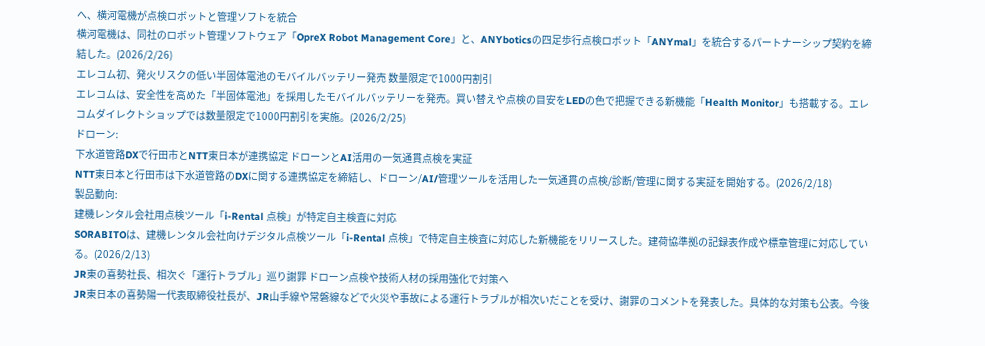へ、横河電機が点検ロボットと管理ソフトを統合
横河電機は、同社のロボット管理ソフトウェア「OpreX Robot Management Core」と、ANYboticsの四足歩行点検ロボット「ANYmal」を統合するパートナーシップ契約を締結した。(2026/2/26)
エレコム初、発火リスクの低い半固体電池のモバイルバッテリー発売 数量限定で1000円割引
エレコムは、安全性を高めた「半固体電池」を採用したモバイルバッテリーを発売。買い替えや点検の目安をLEDの色で把握できる新機能「Health Monitor」も搭載する。エレコムダイレクトショップでは数量限定で1000円割引を実施。(2026/2/25)
ドローン:
下水道管路DXで行田市とNTT東日本が連携協定 ドローンとAI活用の一気通貫点検を実証
NTT東日本と行田市は下水道管路のDXに関する連携協定を締結し、ドローン/AI/管理ツールを活用した一気通貫の点検/診断/管理に関する実証を開始する。(2026/2/18)
製品動向:
建機レンタル会社用点検ツール「i-Rental 点検」が特定自主検査に対応
SORABITOは、建機レンタル会社向けデジタル点検ツール「i-Rental 点検」で特定自主検査に対応した新機能をリリースした。建荷協準拠の記録表作成や標章管理に対応している。(2026/2/13)
JR東の喜勢社長、相次ぐ「運行トラブル」巡り謝罪 ドローン点検や技術人材の採用強化で対策へ
JR東日本の喜勢陽一代表取締役社長が、JR山手線や常磐線などで火災や事故による運行トラブルが相次いだことを受け、謝罪のコメントを発表した。具体的な対策も公表。今後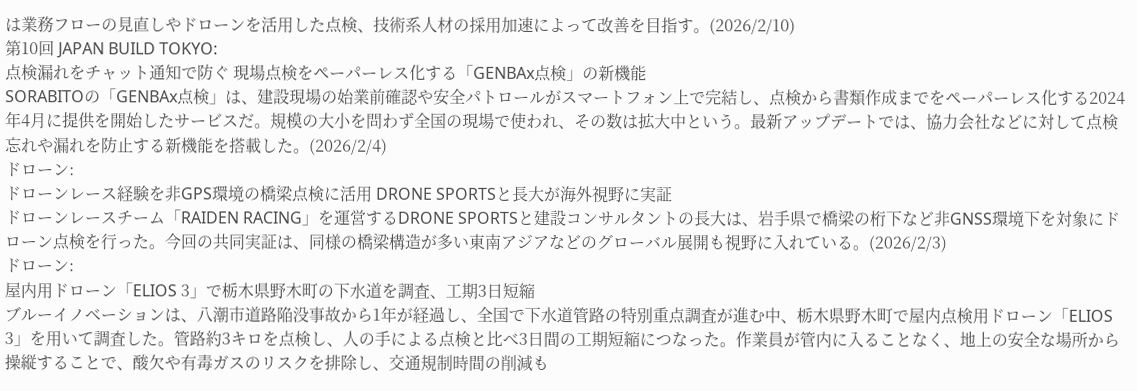は業務フローの見直しやドローンを活用した点検、技術系人材の採用加速によって改善を目指す。(2026/2/10)
第10回 JAPAN BUILD TOKYO:
点検漏れをチャット通知で防ぐ 現場点検をペーパーレス化する「GENBAx点検」の新機能
SORABITOの「GENBAx点検」は、建設現場の始業前確認や安全パトロールがスマートフォン上で完結し、点検から書類作成までをペーパーレス化する2024年4月に提供を開始したサービスだ。規模の大小を問わず全国の現場で使われ、その数は拡大中という。最新アップデートでは、協力会社などに対して点検忘れや漏れを防止する新機能を搭載した。(2026/2/4)
ドローン:
ドローンレース経験を非GPS環境の橋梁点検に活用 DRONE SPORTSと長大が海外視野に実証
ドローンレースチーム「RAIDEN RACING」を運営するDRONE SPORTSと建設コンサルタントの長大は、岩手県で橋梁の桁下など非GNSS環境下を対象にドローン点検を行った。今回の共同実証は、同様の橋梁構造が多い東南アジアなどのグローバル展開も視野に入れている。(2026/2/3)
ドローン:
屋内用ドローン「ELIOS 3」で栃木県野木町の下水道を調査、工期3日短縮
ブルーイノベーションは、八潮市道路陥没事故から1年が経過し、全国で下水道管路の特別重点調査が進む中、栃木県野木町で屋内点検用ドローン「ELIOS 3」を用いて調査した。管路約3キロを点検し、人の手による点検と比べ3日間の工期短縮につなった。作業員が管内に入ることなく、地上の安全な場所から操縦することで、酸欠や有毒ガスのリスクを排除し、交通規制時間の削減も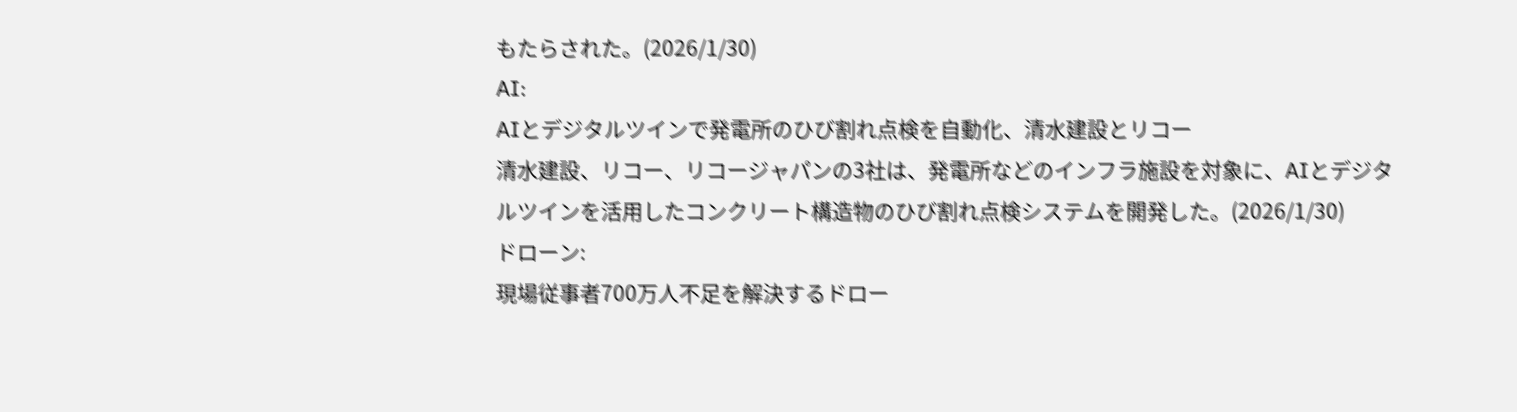もたらされた。(2026/1/30)
AI:
AIとデジタルツインで発電所のひび割れ点検を自動化、清水建設とリコー
清水建設、リコー、リコージャパンの3社は、発電所などのインフラ施設を対象に、AIとデジタルツインを活用したコンクリート構造物のひび割れ点検システムを開発した。(2026/1/30)
ドローン:
現場従事者700万人不足を解決するドロー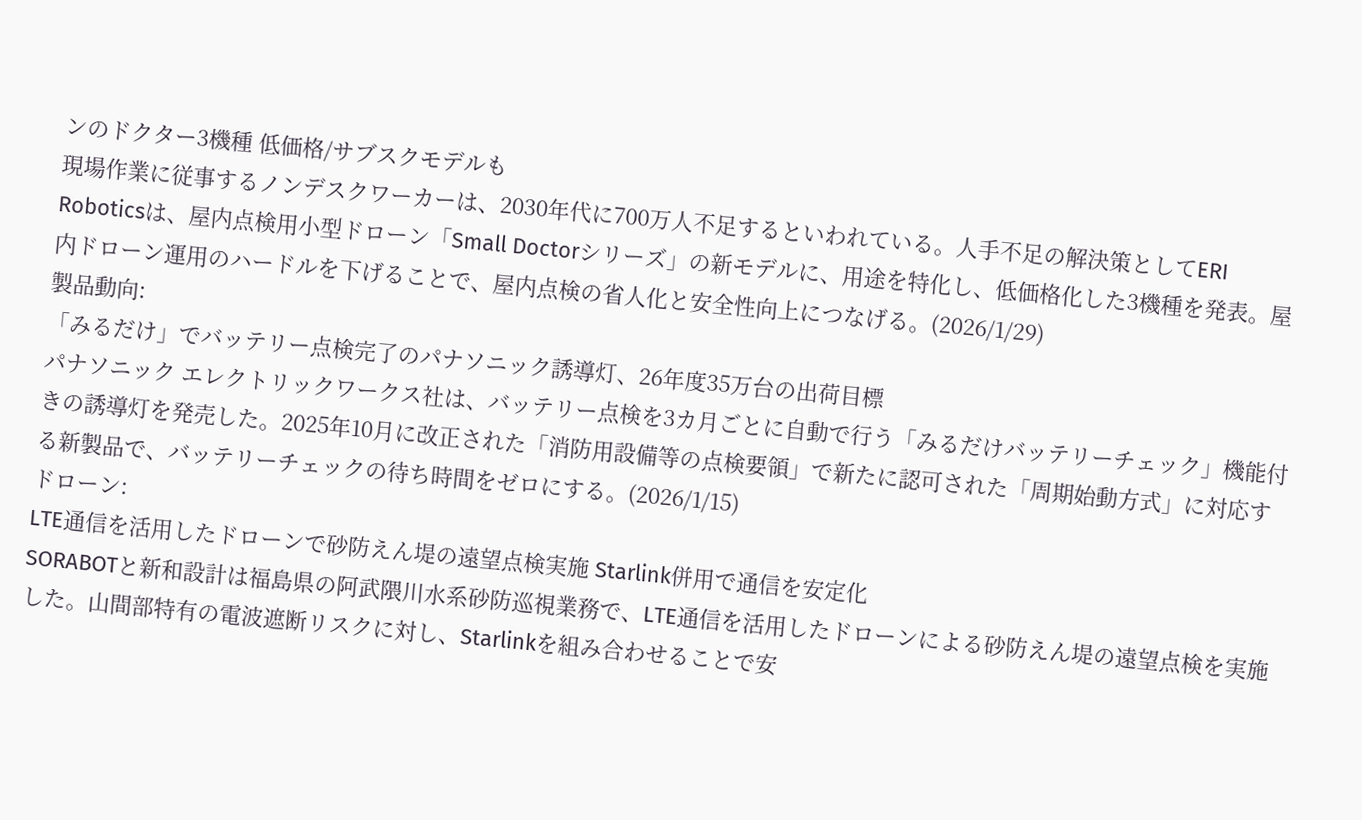ンのドクター3機種 低価格/サブスクモデルも
現場作業に従事するノンデスクワーカーは、2030年代に700万人不足するといわれている。人手不足の解決策としてERI Roboticsは、屋内点検用小型ドローン「Small Doctorシリーズ」の新モデルに、用途を特化し、低価格化した3機種を発表。屋内ドローン運用のハードルを下げることで、屋内点検の省人化と安全性向上につなげる。(2026/1/29)
製品動向:
「みるだけ」でバッテリー点検完了のパナソニック誘導灯、26年度35万台の出荷目標
パナソニック エレクトリックワークス社は、バッテリー点検を3カ月ごとに自動で行う「みるだけバッテリーチェック」機能付きの誘導灯を発売した。2025年10月に改正された「消防用設備等の点検要領」で新たに認可された「周期始動方式」に対応する新製品で、バッテリーチェックの待ち時間をゼロにする。(2026/1/15)
ドローン:
LTE通信を活用したドローンで砂防えん堤の遠望点検実施 Starlink併用で通信を安定化
SORABOTと新和設計は福島県の阿武隈川水系砂防巡視業務で、LTE通信を活用したドローンによる砂防えん堤の遠望点検を実施した。山間部特有の電波遮断リスクに対し、Starlinkを組み合わせることで安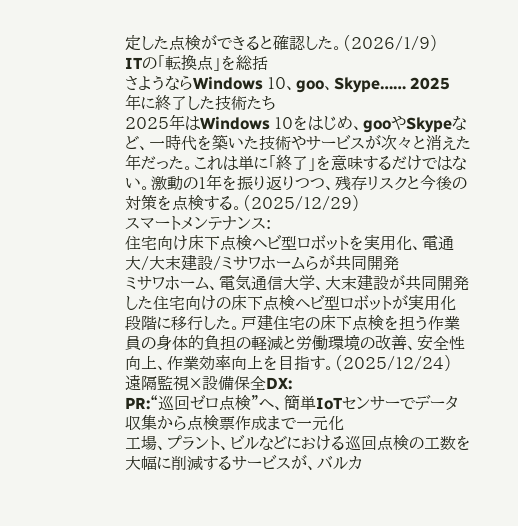定した点検ができると確認した。(2026/1/9)
ITの「転換点」を総括
さようならWindows 10、goo、Skype…… 2025年に終了した技術たち
2025年はWindows 10をはじめ、gooやSkypeなど、一時代を築いた技術やサービスが次々と消えた年だった。これは単に「終了」を意味するだけではない。激動の1年を振り返りつつ、残存リスクと今後の対策を点検する。(2025/12/29)
スマートメンテナンス:
住宅向け床下点検ヘビ型ロボットを実用化、電通大/大末建設/ミサワホームらが共同開発
ミサワホーム、電気通信大学、大末建設が共同開発した住宅向けの床下点検ヘビ型ロボットが実用化段階に移行した。戸建住宅の床下点検を担う作業員の身体的負担の軽減と労働環境の改善、安全性向上、作業効率向上を目指す。(2025/12/24)
遠隔監視×設備保全DX:
PR:“巡回ゼロ点検”へ、簡単IoTセンサーでデータ収集から点検票作成まで一元化
工場、プラント、ビルなどにおける巡回点検の工数を大幅に削減するサービスが、バルカ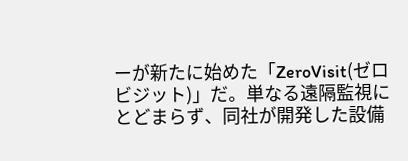ーが新たに始めた「ZeroVisit(ゼロビジット)」だ。単なる遠隔監視にとどまらず、同社が開発した設備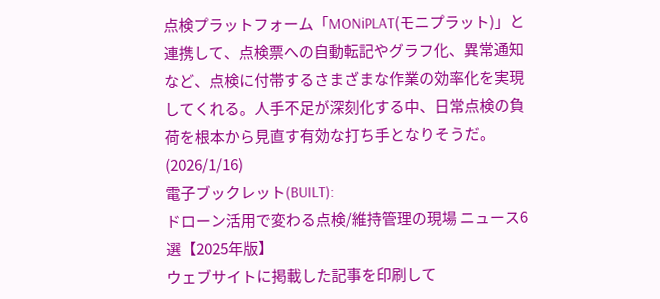点検プラットフォーム「MONiPLAT(モニプラット)」と連携して、点検票への自動転記やグラフ化、異常通知など、点検に付帯するさまざまな作業の効率化を実現してくれる。人手不足が深刻化する中、日常点検の負荷を根本から見直す有効な打ち手となりそうだ。(2026/1/16)
電子ブックレット(BUILT):
ドローン活用で変わる点検/維持管理の現場 ニュース6選【2025年版】
ウェブサイトに掲載した記事を印刷して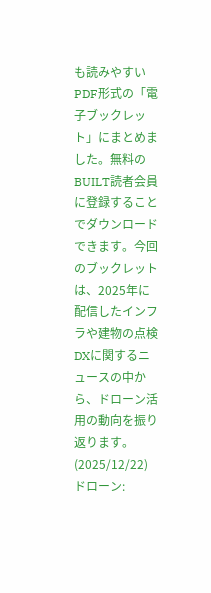も読みやすいPDF形式の「電子ブックレット」にまとめました。無料のBUILT読者会員に登録することでダウンロードできます。今回のブックレットは、2025年に配信したインフラや建物の点検DXに関するニュースの中から、ドローン活用の動向を振り返ります。(2025/12/22)
ドローン: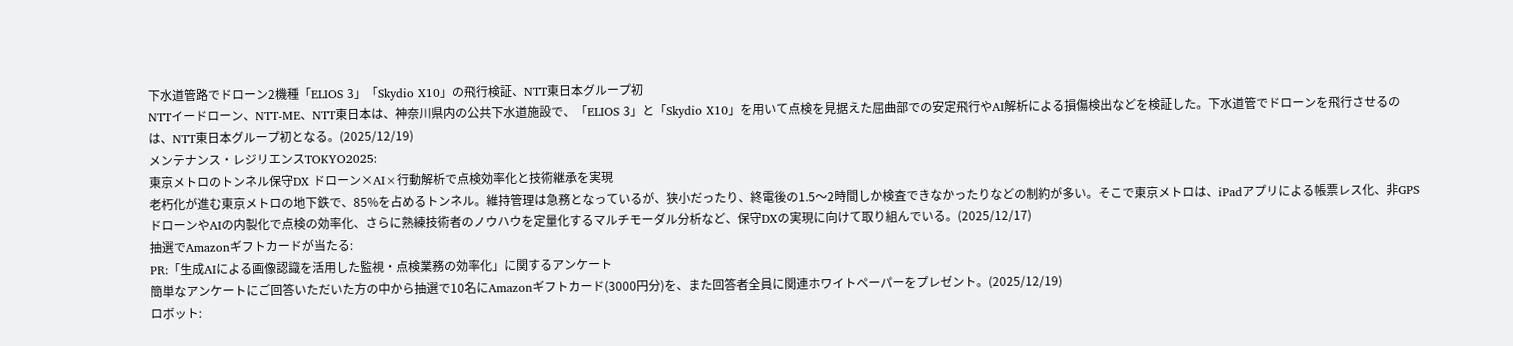下水道管路でドローン2機種「ELIOS 3」「Skydio X10」の飛行検証、NTT東日本グループ初
NTTイードローン、NTT-ME、NTT東日本は、神奈川県内の公共下水道施設で、「ELIOS 3」と「Skydio X10」を用いて点検を見据えた屈曲部での安定飛行やAI解析による損傷検出などを検証した。下水道管でドローンを飛行させるのは、NTT東日本グループ初となる。(2025/12/19)
メンテナンス・レジリエンスTOKYO2025:
東京メトロのトンネル保守DX ドローン×AI×行動解析で点検効率化と技術継承を実現
老朽化が進む東京メトロの地下鉄で、85%を占めるトンネル。維持管理は急務となっているが、狭小だったり、終電後の1.5〜2時間しか検査できなかったりなどの制約が多い。そこで東京メトロは、iPadアプリによる帳票レス化、非GPSドローンやAIの内製化で点検の効率化、さらに熟練技術者のノウハウを定量化するマルチモーダル分析など、保守DXの実現に向けて取り組んでいる。(2025/12/17)
抽選でAmazonギフトカードが当たる:
PR:「生成AIによる画像認識を活用した監視・点検業務の効率化」に関するアンケート
簡単なアンケートにご回答いただいた方の中から抽選で10名にAmazonギフトカード(3000円分)を、また回答者全員に関連ホワイトペーパーをプレゼント。(2025/12/19)
ロボット: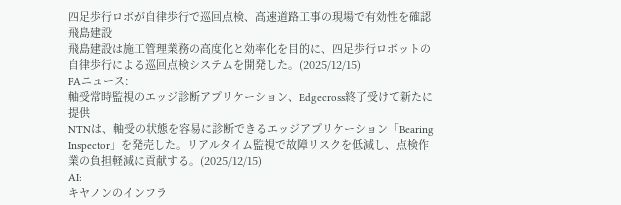四足歩行ロボが自律歩行で巡回点検、高速道路工事の現場で有効性を確認 飛島建設
飛島建設は施工管理業務の高度化と効率化を目的に、四足歩行ロボットの自律歩行による巡回点検システムを開発した。(2025/12/15)
FAニュース:
軸受常時監視のエッジ診断アプリケーション、Edgecross終了受けて新たに提供
NTNは、軸受の状態を容易に診断できるエッジアプリケーション「Bearing Inspector」を発売した。リアルタイム監視で故障リスクを低減し、点検作業の負担軽減に貢献する。(2025/12/15)
AI:
キヤノンのインフラ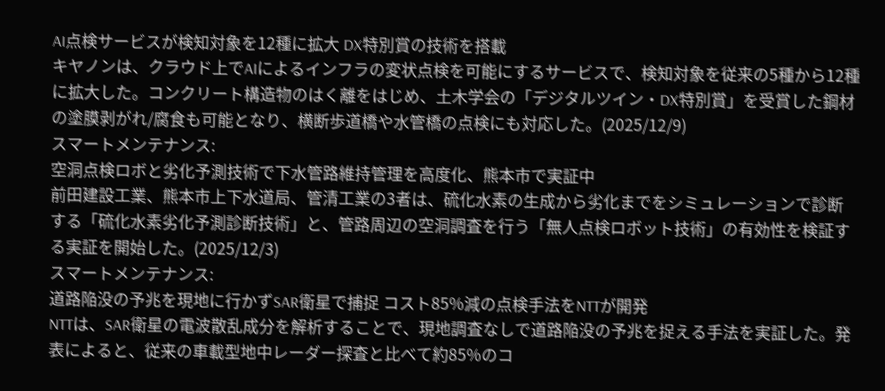AI点検サービスが検知対象を12種に拡大 DX特別賞の技術を搭載
キヤノンは、クラウド上でAIによるインフラの変状点検を可能にするサービスで、検知対象を従来の5種から12種に拡大した。コンクリート構造物のはく離をはじめ、土木学会の「デジタルツイン・DX特別賞」を受賞した鋼材の塗膜剥がれ/腐食も可能となり、横断歩道橋や水管橋の点検にも対応した。(2025/12/9)
スマートメンテナンス:
空洞点検ロボと劣化予測技術で下水管路維持管理を高度化、熊本市で実証中
前田建設工業、熊本市上下水道局、管清工業の3者は、硫化水素の生成から劣化までをシミュレーションで診断する「硫化水素劣化予測診断技術」と、管路周辺の空洞調査を行う「無人点検ロボット技術」の有効性を検証する実証を開始した。(2025/12/3)
スマートメンテナンス:
道路陥没の予兆を現地に行かずSAR衛星で捕捉 コスト85%減の点検手法をNTTが開発
NTTは、SAR衛星の電波散乱成分を解析することで、現地調査なしで道路陥没の予兆を捉える手法を実証した。発表によると、従来の車載型地中レーダー探査と比べて約85%のコ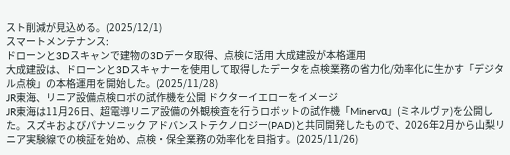スト削減が見込める。(2025/12/1)
スマートメンテナンス:
ドローンと3Dスキャンで建物の3Dデータ取得、点検に活用 大成建設が本格運用
大成建設は、ドローンと3Dスキャナーを使用して取得したデータを点検業務の省力化/効率化に生かす「デジタル点検」の本格運用を開始した。(2025/11/28)
JR東海、リニア設備点検ロボの試作機を公開 ドクターイエローをイメージ
JR東海は11月26日、超電導リニア設備の外観検査を行うロボットの試作機「Minervα」(ミネルヴァ)を公開した。スズキおよびパナソニック アドバンストテクノロジー(PAD)と共同開発したもので、2026年2月から山梨リニア実験線での検証を始め、点検・保全業務の効率化を目指す。(2025/11/26)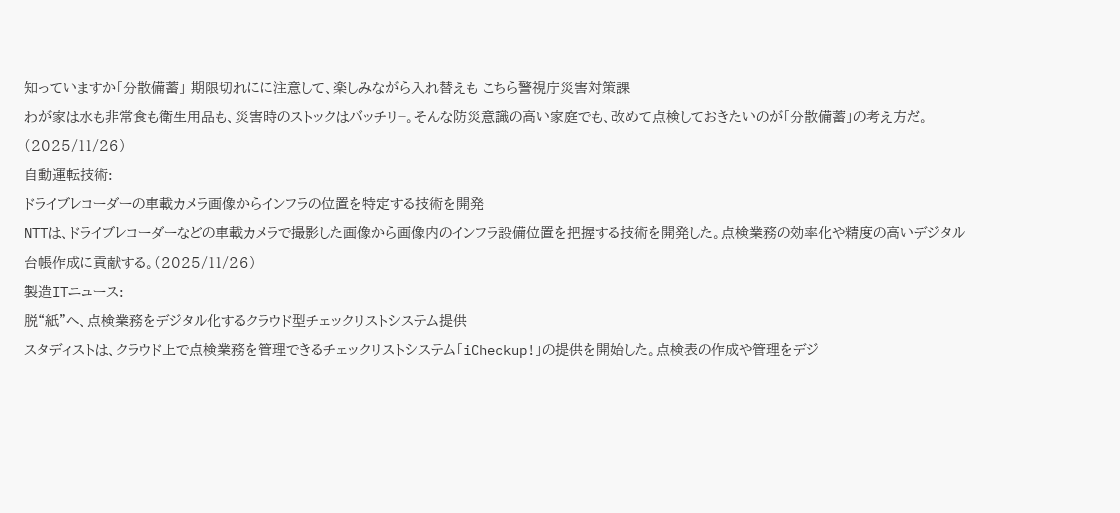知っていますか「分散備蓄」 期限切れにに注意して、楽しみながら入れ替えも こちら警視庁災害対策課
わが家は水も非常食も衛生用品も、災害時のストックはバッチリ−。そんな防災意識の高い家庭でも、改めて点検しておきたいのが「分散備蓄」の考え方だ。(2025/11/26)
自動運転技術:
ドライブレコーダーの車載カメラ画像からインフラの位置を特定する技術を開発
NTTは、ドライブレコーダーなどの車載カメラで撮影した画像から画像内のインフラ設備位置を把握する技術を開発した。点検業務の効率化や精度の高いデジタル台帳作成に貢献する。(2025/11/26)
製造ITニュース:
脱“紙”へ、点検業務をデジタル化するクラウド型チェックリストシステム提供
スタディストは、クラウド上で点検業務を管理できるチェックリストシステム「iCheckup!」の提供を開始した。点検表の作成や管理をデジ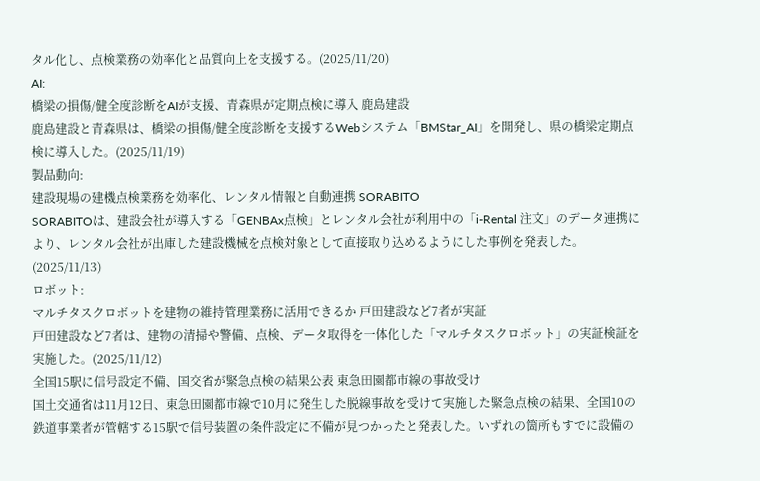タル化し、点検業務の効率化と品質向上を支援する。(2025/11/20)
AI:
橋梁の損傷/健全度診断をAIが支援、青森県が定期点検に導入 鹿島建設
鹿島建設と青森県は、橋梁の損傷/健全度診断を支援するWebシステム「BMStar_AI」を開発し、県の橋梁定期点検に導入した。(2025/11/19)
製品動向:
建設現場の建機点検業務を効率化、レンタル情報と自動連携 SORABITO
SORABITOは、建設会社が導入する「GENBAx点検」とレンタル会社が利用中の「i-Rental 注文」のデータ連携により、レンタル会社が出庫した建設機械を点検対象として直接取り込めるようにした事例を発表した。(2025/11/13)
ロボット:
マルチタスクロボットを建物の維持管理業務に活用できるか 戸田建設など7者が実証
戸田建設など7者は、建物の清掃や警備、点検、データ取得を一体化した「マルチタスクロボット」の実証検証を実施した。(2025/11/12)
全国15駅に信号設定不備、国交省が緊急点検の結果公表 東急田園都市線の事故受け
国土交通省は11月12日、東急田園都市線で10月に発生した脱線事故を受けて実施した緊急点検の結果、全国10の鉄道事業者が管轄する15駅で信号装置の条件設定に不備が見つかったと発表した。いずれの箇所もすでに設備の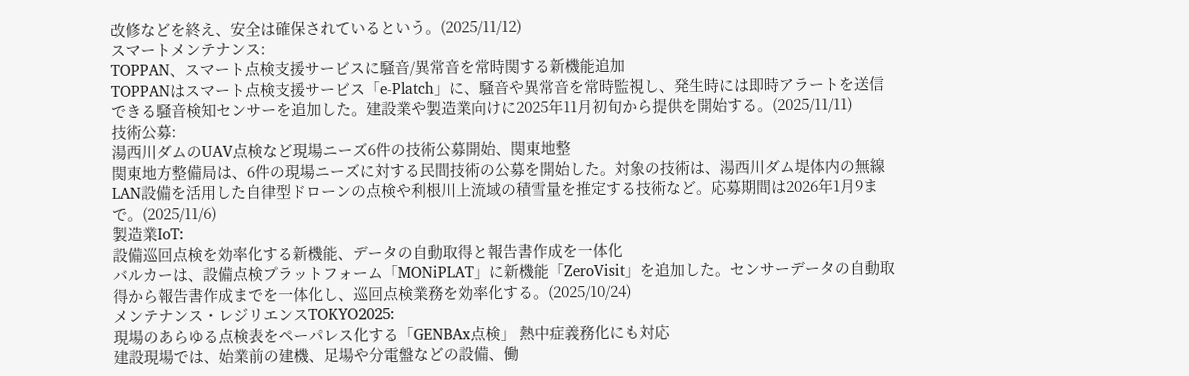改修などを終え、安全は確保されているという。(2025/11/12)
スマートメンテナンス:
TOPPAN、スマート点検支援サービスに騒音/異常音を常時関する新機能追加
TOPPANはスマート点検支援サービス「e-Platch」に、騒音や異常音を常時監視し、発生時には即時アラートを送信できる騒音検知センサーを追加した。建設業や製造業向けに2025年11月初旬から提供を開始する。(2025/11/11)
技術公募:
湯西川ダムのUAV点検など現場ニーズ6件の技術公募開始、関東地整
関東地方整備局は、6件の現場ニーズに対する民間技術の公募を開始した。対象の技術は、湯西川ダム堤体内の無線LAN設備を活用した自律型ドローンの点検や利根川上流域の積雪量を推定する技術など。応募期間は2026年1月9まで。(2025/11/6)
製造業IoT:
設備巡回点検を効率化する新機能、データの自動取得と報告書作成を一体化
バルカーは、設備点検プラットフォーム「MONiPLAT」に新機能「ZeroVisit」を追加した。センサーデータの自動取得から報告書作成までを一体化し、巡回点検業務を効率化する。(2025/10/24)
メンテナンス・レジリエンスTOKYO2025:
現場のあらゆる点検表をペーパレス化する「GENBAx点検」 熱中症義務化にも対応
建設現場では、始業前の建機、足場や分電盤などの設備、働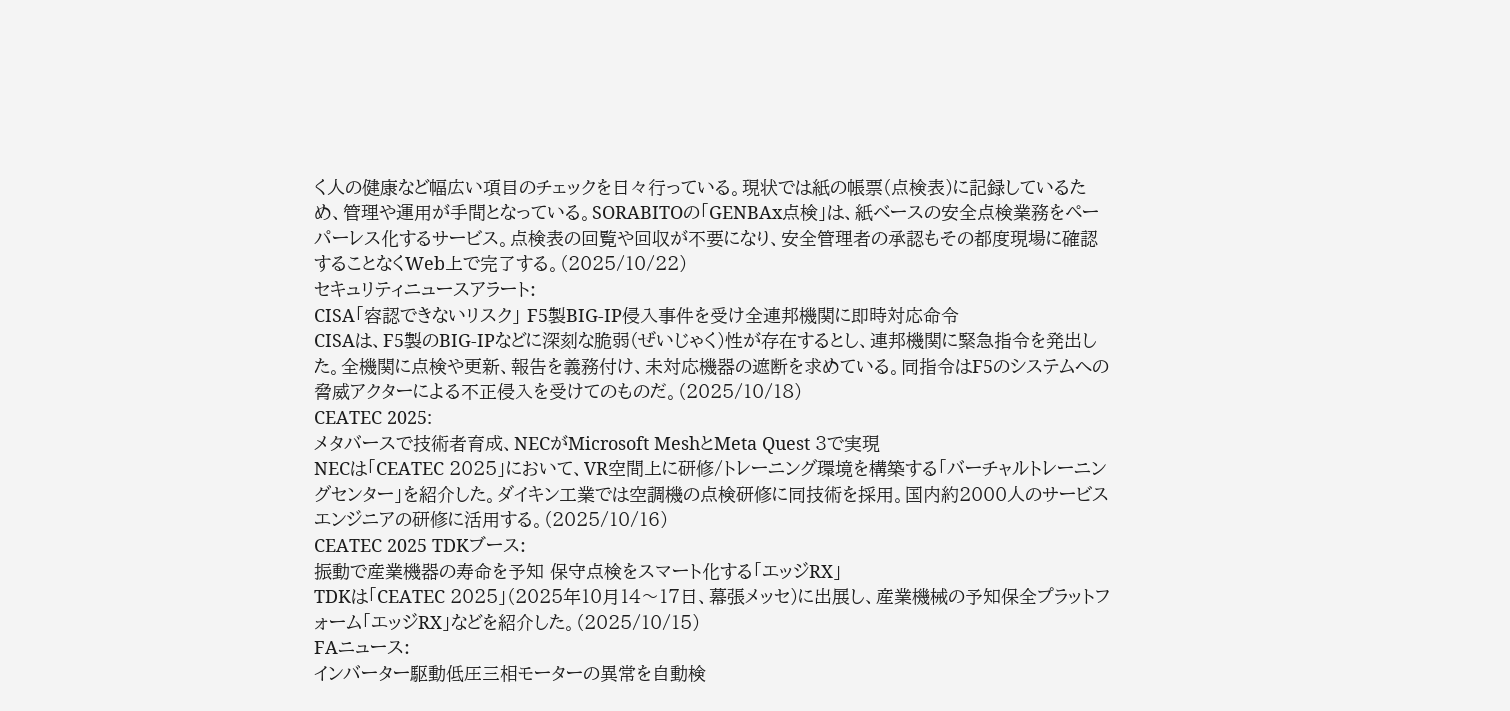く人の健康など幅広い項目のチェックを日々行っている。現状では紙の帳票(点検表)に記録しているため、管理や運用が手間となっている。SORABITOの「GENBAx点検」は、紙ベースの安全点検業務をペーパーレス化するサービス。点検表の回覧や回収が不要になり、安全管理者の承認もその都度現場に確認することなくWeb上で完了する。(2025/10/22)
セキュリティニュースアラート:
CISA「容認できないリスク」 F5製BIG-IP侵入事件を受け全連邦機関に即時対応命令
CISAは、F5製のBIG-IPなどに深刻な脆弱(ぜいじゃく)性が存在するとし、連邦機関に緊急指令を発出した。全機関に点検や更新、報告を義務付け、未対応機器の遮断を求めている。同指令はF5のシステムへの脅威アクターによる不正侵入を受けてのものだ。(2025/10/18)
CEATEC 2025:
メタバースで技術者育成、NECがMicrosoft MeshとMeta Quest 3で実現
NECは「CEATEC 2025」において、VR空間上に研修/トレーニング環境を構築する「バーチャルトレーニングセンター」を紹介した。ダイキン工業では空調機の点検研修に同技術を採用。国内約2000人のサービスエンジニアの研修に活用する。(2025/10/16)
CEATEC 2025 TDKブース:
振動で産業機器の寿命を予知 保守点検をスマート化する「エッジRX」
TDKは「CEATEC 2025」(2025年10月14〜17日、幕張メッセ)に出展し、産業機械の予知保全プラットフォーム「エッジRX」などを紹介した。(2025/10/15)
FAニュース:
インバーター駆動低圧三相モーターの異常を自動検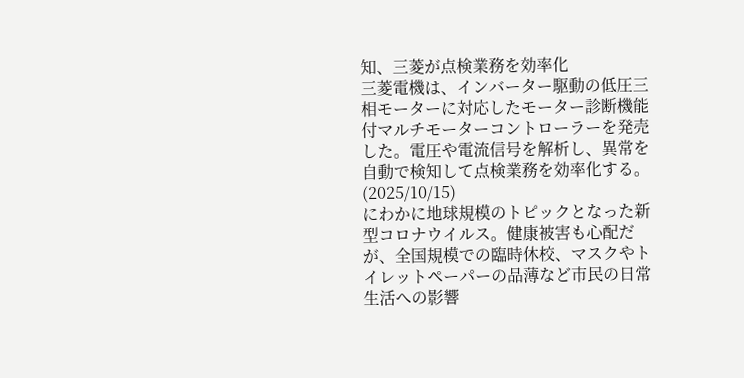知、三菱が点検業務を効率化
三菱電機は、インバーター駆動の低圧三相モーターに対応したモーター診断機能付マルチモーターコントローラーを発売した。電圧や電流信号を解析し、異常を自動で検知して点検業務を効率化する。(2025/10/15)
にわかに地球規模のトピックとなった新型コロナウイルス。健康被害も心配だが、全国規模での臨時休校、マスクやトイレットペーパーの品薄など市民の日常生活への影響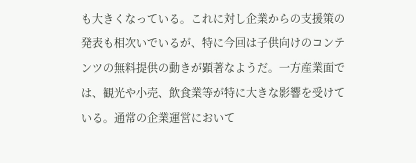も大きくなっている。これに対し企業からの支援策の発表も相次いでいるが、特に今回は子供向けのコンテンツの無料提供の動きが顕著なようだ。一方産業面では、観光や小売、飲食業等が特に大きな影響を受けている。通常の企業運営において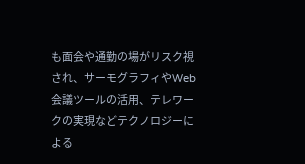も面会や通勤の場がリスク視され、サーモグラフィやWeb会議ツールの活用、テレワークの実現などテクノロジーによる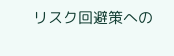リスク回避策への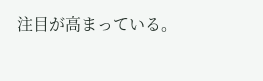注目が高まっている。